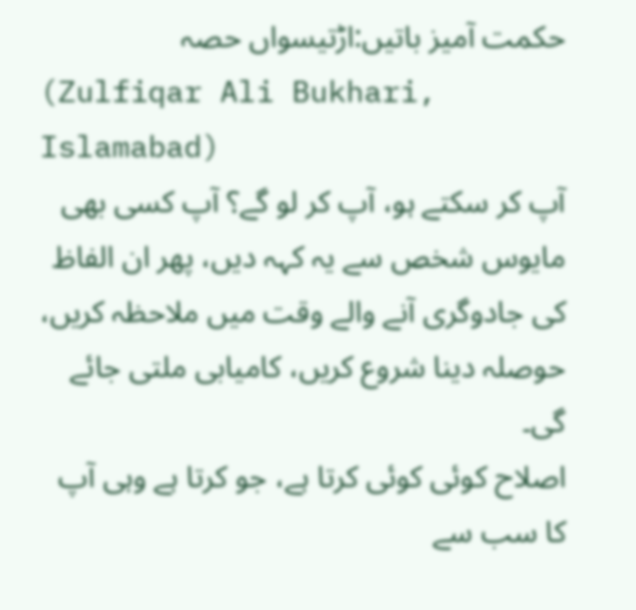حکمت آمیز باتیں:اڑتیسواں حصہ
(Zulfiqar Ali Bukhari, Islamabad)
آپ کر سکتے ہو، آپ کر لو گے؟ آپ کسی بھی مایوس شخص سے یہ کہہ دیں، پھر ان الفاظ کی جادوگری آنے والے وقت میں ملاحظہ کریں، حوصلہ دینا شروع کریں، کامیابی ملتی جائے گی۔
اصلاح کوئی کوئی کرتا ہے، جو کرتا ہے وہی آپ کا سب سے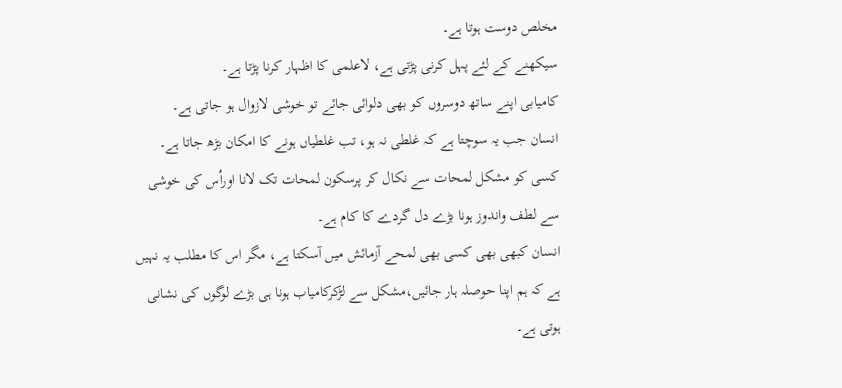مخلص دوست ہوتا ہے۔
سیکھنے کے لئے پہل کرنی پڑتی ہے، لاعلمی کا اظہار کرنا پڑتا ہے۔
کامیابی اپنے ساتھ دوسروں کو بھی دلوائی جائے تو خوشی لازوال ہو جاتی ہے۔
انسان جب یہ سوچتا ہے کہ غلطی نہ ہو، تب غلطیاں ہونے کا امکان بڑھ جاتا ہے۔
کسی کو مشکل لمحات سے نکال کر پرسکون لمحات تک لانا اوراُس کی خوشی سے لطف واندوز ہونا بڑے دل گردے کا کام ہے۔
انسان کبھی بھی کسی بھی لمحے آزمائش میں آسکتا ہے، مگر اس کا مطلب یہ نہیں ہے کہ ہم اپنا حوصلہ ہار جائیں،مشکل سے لڑکرکامیاب ہونا ہی بڑے لوگوں کی نشانی ہوتی ہے۔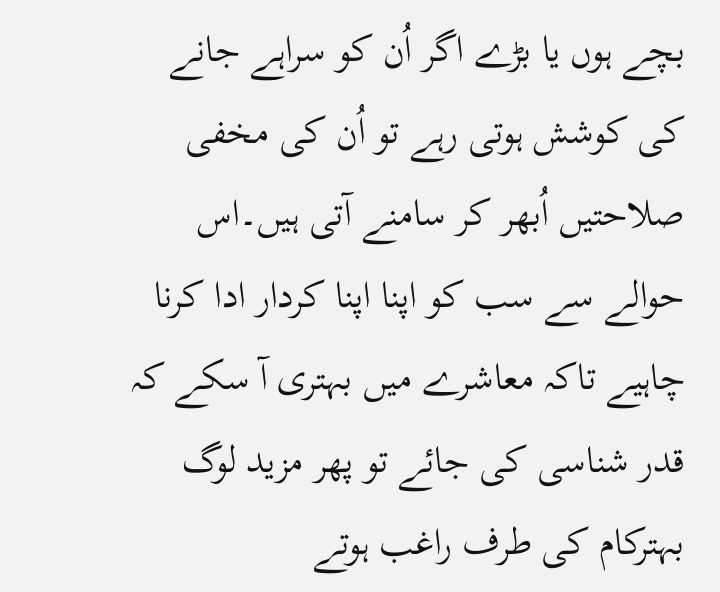بچے ہوں یا بڑے اگر اُن کو سراہے جانے کی کوشش ہوتی رہے تو اُن کی مخفی صلاحتیں اُبھر کر سامنے آتی ہیں۔اس حوالے سے سب کو اپنا اپنا کردار ادا کرنا چاہیے تاکہ معاشرے میں بہتری آ سکے کہ قدر شناسی کی جائے تو پھر مزید لوگ بہترکام کی طرف راغب ہوتے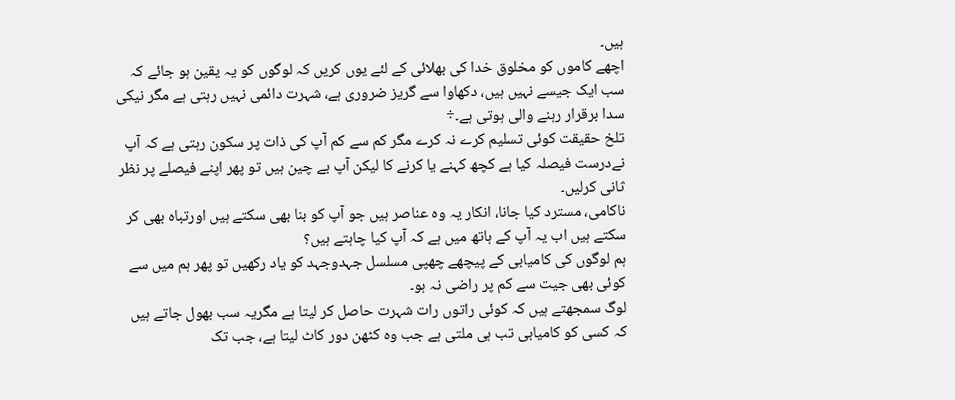ہیں۔
اچھے کاموں کو مخلوق خدا کی بھلائی کے لئے یوں کریں کہ لوگوں کو یہ یقین ہو جائے کہ سب ایک جیسے نہیں ہیں، دکھاوا سے گریز ضروری ہے، شہرت دائمی نہیں رہتی ہے مگر نیکی سدا برقرار رہنے والی ہوتی ہے۔÷
تلخ حقیقت کوئی تسلیم کرے نہ کرے مگر کم سے کم آپ کی ذات پر سکون رہتی ہے کہ آپ نےدرست فیصلہ کیا ہے کچھ کہنے یا کرنے کا لیکن آپ بے چین ہیں تو پھر اپنے فیصلے پر نظر ثانی کرلیں۔
ناکامی، مسترد کیا جانا، انکار یہ وہ عناصر ہیں جو آپ کو بنا بھی سکتے ہیں اورتباہ بھی کر سکتے ہیں اب یہ آپ کے ہاتھ میں ہے کہ آپ کیا چاہتے ہیں؟
ہم لوگوں کی کامیابی کے پیچھے چھپی مسلسل جہدوجہد کو یاد رکھیں تو پھر ہم میں سے کوئی بھی جیت سے کم پر راضی نہ ہو۔
لوگ سمجھتے ہیں کہ کوئی راتوں رات شہرت حاصل کر لیتا ہے مگریہ سب بھول جاتے ہیں کہ کسی کو کامیابی تب ہی ملتی ہے جب وہ کٹھن دور کاٹ لیتا ہے، جب تک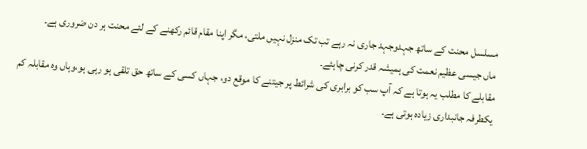مسلسل محنت کے ساتھ جہدوجہد جاری نہ رہے تب تک منزل نہیں ملتی، مگر اپنا مقام قائم رکھنے کے لئے محنت ہر دن ضروری ہے۔
ماں جیسی عظیم نعمت کی ہمیشہ قدر کرنی چاہئے۔
مقابلے کا مطلب یہ ہوتا ہے کہ آپ سب کو برابری کی شرائط پر جیتنے کا موقع دو، جہاں کسی کے ساتھ حق تلقی ہو رہی ہو،وہاں وہ مقابلہ کم یکطرفہ جانبداری زیادہ ہوتی ہے۔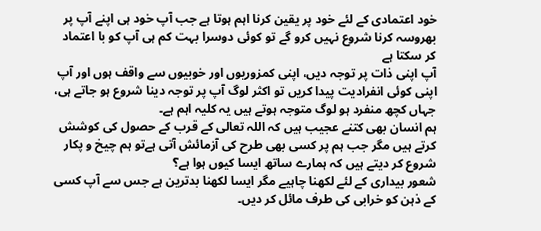خود اعتمادی کے لئے خود پر یقین کرنا اہم ہوتا ہے جب آپ خود ہی اپنے آپ پر بھروسہ کرنا شروع نہیں کرو گے تو کوئی دوسرا بہت کم ہی آپ کو با اعتماد کر سکتا ہے
آپ اپنی ذات پر توجہ دیں، اپنی کمزوریوں اور خوبیوں سے واقف ہوں اور آپ اپنی کوئی انفرادیت پیدا کریں تو اکثر لوگ آپ پر توجہ دینا شروع ہو جاتے ہی، جہاں کچھ منفرد ہو لوگ متوجہ ہوتے ہیں یہ کلیہ اہم ہے۔
ہم انسان بھی کتنے عجیب ہیں کہ اللہ تعالی کے قرب کے حصول کی کوشش کرتے ہیں مگر جب ہم پر کسی بھی طرح کی آزمائش آتی ہےتو ہم چیخ و پکار شروع کر دیتے ہیں کہ ہمارے ساتھ ایسا کیوں ہوا ہے؟
شعور بیداری کے لئے لکھنا چاہیے مگر ایسا لکھنا بدترین ہے جس سے آپ کسی کے ذہن کو خرابی کی طرف مائل کر دیں۔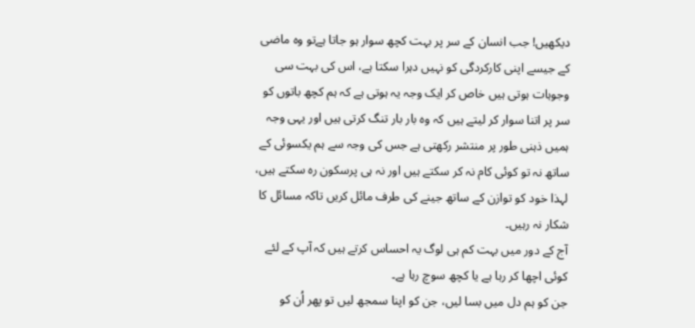دیکھیں! جب انسان کے سر پر بہت کچھ سوار ہو جاتا ہےتو وہ ماضی کے جیسے اپنی کارکردگی کو نہیں دہرا سکتا ہے، اس کی بہت سی وجوہات ہوتی ہیں خاص کر ایک وجہ یہ ہوتی ہے کہ ہم کچھ باتوں کو سر پر اتنا سوار کر لیتے ہیں کہ وہ بار بار تنگ کرتی ہیں اور یہی وجہ ہمیں ذہنی طور پر منتشر رکھتی ہے جس کی وجہ سے ہم یکسوئی کے ساتھ نہ تو کوئی کام نہ کر سکتے ہیں اور نہ ہی پرسکون رہ سکتے ہیں، لہذا خود کو توازن کے ساتھ جینے کی طرف مائل کریں تاکہ مسائل کا شکار نہ رہیں۔
آج کے دور میں بہت کم ہی لوگ یہ احساس کرتے ہیں کہ آپ کے لئے کوئی اچھا کر رہا ہے یا کچھ سوچ رہا ہے۔
جن کو ہم دل میں بسا لیں، جن کو اپنا سمجھ لیں تو پھر اُن کو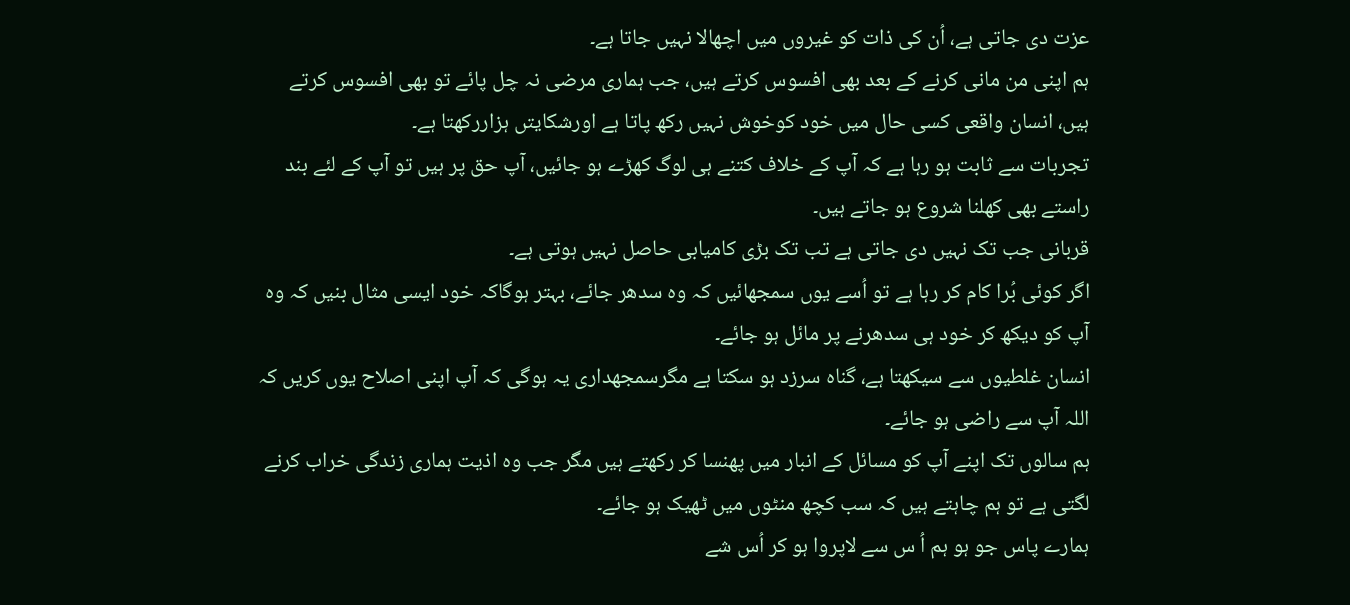عزت دی جاتی ہے، اُن کی ذات کو غیروں میں اچھالا نہیں جاتا ہے۔
ہم اپنی من مانی کرنے کے بعد بھی افسوس کرتے ہیں، جب ہماری مرضی نہ چل پائے تو بھی افسوس کرتے ہیں، انسان واقعی کسی حال میں خود کوخوش نہیں رکھ پاتا ہے اورشکایتں ہزاررکھتا ہے۔
تجربات سے ثابت ہو رہا ہے کہ آپ کے خلاف کتنے ہی لوگ کھڑے ہو جائیں، آپ حق پر ہیں تو آپ کے لئے بند راستے بھی کھلنا شروع ہو جاتے ہیں۔
قربانی جب تک نہیں دی جاتی ہے تب تک بڑی کامیابی حاصل نہیں ہوتی ہے۔
اگر کوئی بُرا کام کر رہا ہے تو اُسے یوں سمجھائیں کہ وہ سدھر جائے، بہتر ہوگاکہ خود ایسی مثال بنیں کہ وہ آپ کو دیکھ کر خود ہی سدھرنے پر مائل ہو جائے۔
انسان غلطیوں سے سیکھتا ہے، گناہ سرزد ہو سکتا ہے مگرسمجھداری یہ ہوگی کہ آپ اپنی اصلاح یوں کریں کہ اللہ آپ سے راضی ہو جائے۔
ہم سالوں تک اپنے آپ کو مسائل کے انبار میں پھنسا کر رکھتے ہیں مگر جب وہ اذیت ہماری زندگی خراب کرنے لگتی ہے تو ہم چاہتے ہیں کہ سب کچھ منٹوں میں ٹھیک ہو جائے۔
ہمارے پاس جو ہو ہم اُ س سے لاپروا ہو کر اُس شے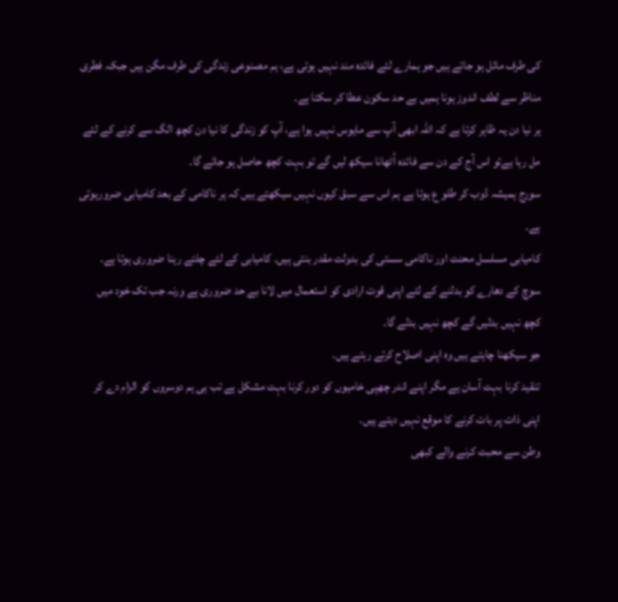کی طرف مائل ہو جاتے ہیں جو ہمارے لئے فائدہ مند نہیں ہوتی ہے، ہم مصنوعی زندگی کی طرف مگن ہیں جبکہ فطری مناظر سے لطف اندوز ہونا ہمیں بے حد سکون عطا کر سکتا ہے۔
ہر نیا دن یہ ظاہر کرتا ہے کہ اللہ ابھی آپ سے مایوس نہیں ہوا ہے، آپ کو زندگی کا نیا دن کچھ الگ سے کرنے کے لئے مل رہا ہےتو اس آج کے دن سے فائدہ اُٹھانا سیکھ لیں گے تو بہت کچھ حاصل ہو جائے گا۔
سورج ہمیشہ ڈوب کر طلو ع ہوتا ہے ہم اس سے سبق کیوں نہیں سیکھتے ہیں کہ ہر ناکامی کے بعد کامیابی ضرورہوتی ہے۔
کامیابی مسلسل محنت اور ناکامی سستی کی بدولت مقدر بنتی ہیں۔ کامیابی کے لئے چلتے رہنا ضروری ہوتا ہے۔
سوچ کے دھارے کو بدلنے کے لئے اپنی قوت ارادی کو استعمال میں لانا بے حد ضروری ہے ورنہ جب تک خود میں کچھ نہیں بدلیں گے کچھ نہیں بدلے گا۔
جو سیکھنا چاہتے ہیں وہ اپنی اصلاح کرتے رہتے ہیں۔
تنقید کرنا بہت آسان ہے مگر اپنے اندر چھپی خامیوں کو دور کرنا بہت مشکل ہے تب ہی ہم دوسروں کو الزام دے کر اپنی ذات پر بات کرنے کا موقع نہیں دیتے ہیں۔
وطن سے محبت کرنے والے کبھی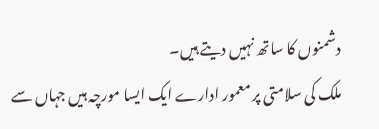دشمنوں کا ساتھ نہیں دیتے ہیں۔
ملک کی سلامتی پر معمور ادارے ایک ایسا مورچہ ہیں جہاں سے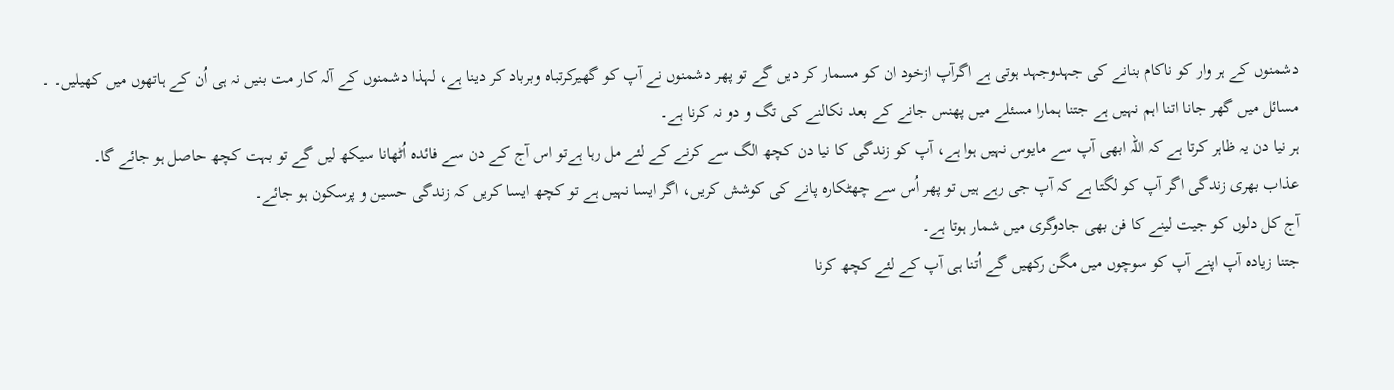دشمنوں کے ہر وار کو ناکام بنانے کی جہدوجہد ہوتی ہے اگرآپ ازخود ان کو مسمار کر دیں گے تو پھر دشمنوں نے آپ کو گھیرکرتباہ وبرباد کر دینا ہے، لہذا دشمنوں کے آلہ کار مت بنیں نہ ہی اُن کے ہاتھوں میں کھیلیں۔ ۔
مسائل میں گھر جانا اتنا اہم نہیں ہے جتنا ہمارا مسئلے میں پھنس جانے کے بعد نکالنے کی تگ و دو نہ کرنا ہے۔
ہر نیا دن یہ ظاہر کرتا ہے کہ اللہ ابھی آپ سے مایوس نہیں ہوا ہے، آپ کو زندگی کا نیا دن کچھ الگ سے کرنے کے لئے مل رہا ہےتو اس آج کے دن سے فائدہ اُٹھانا سیکھ لیں گے تو بہت کچھ حاصل ہو جائے گا۔
عذاب بھری زندگی اگر آپ کو لگتا ہے کہ آپ جی رہے ہیں تو پھر اُس سے چھٹکارہ پانے کی کوشش کریں، اگر ایسا نہیں ہے تو کچھ ایسا کریں کہ زندگی حسین و پرسکون ہو جائے۔
آج کل دلوں کو جیت لینے کا فن بھی جادوگری میں شمار ہوتا ہے۔
جتنا زیادہ آپ اپنے آپ کو سوچوں میں مگن رکھیں گے اُتنا ہی آپ کے لئے کچھ کرنا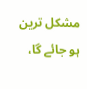مشکل ترین ہو جائے گا،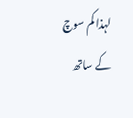لہذا کم سوچ کے ساتھ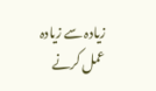زیادہ سے زیادہ عمل کرنے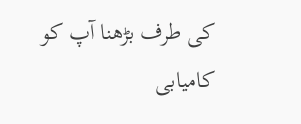کی طرف بڑھنا آپ کو کامیابی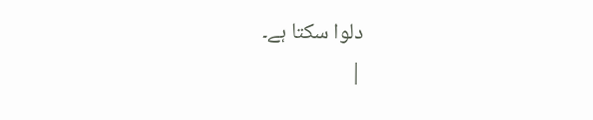دلوا سکتا ہے۔
|